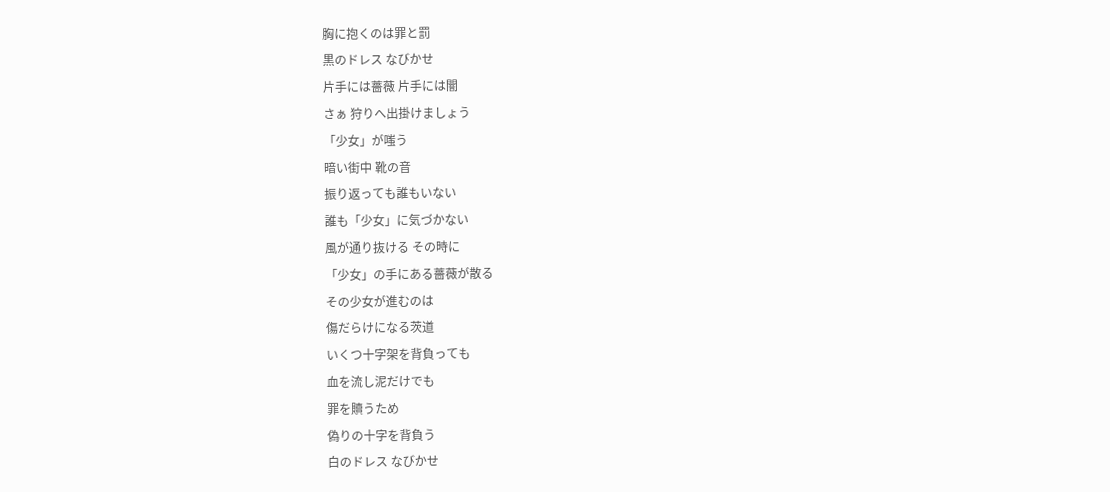胸に抱くのは罪と罰
黒のドレス なびかせ
片手には薔薇 片手には闇
さぁ 狩りへ出掛けましょう
「少女」が嗤う
暗い街中 靴の音
振り返っても誰もいない
誰も「少女」に気づかない
風が通り抜ける その時に
「少女」の手にある薔薇が散る
その少女が進むのは
傷だらけになる茨道
いくつ十字架を背負っても
血を流し泥だけでも
罪を贖うため
偽りの十字を背負う
白のドレス なびかせ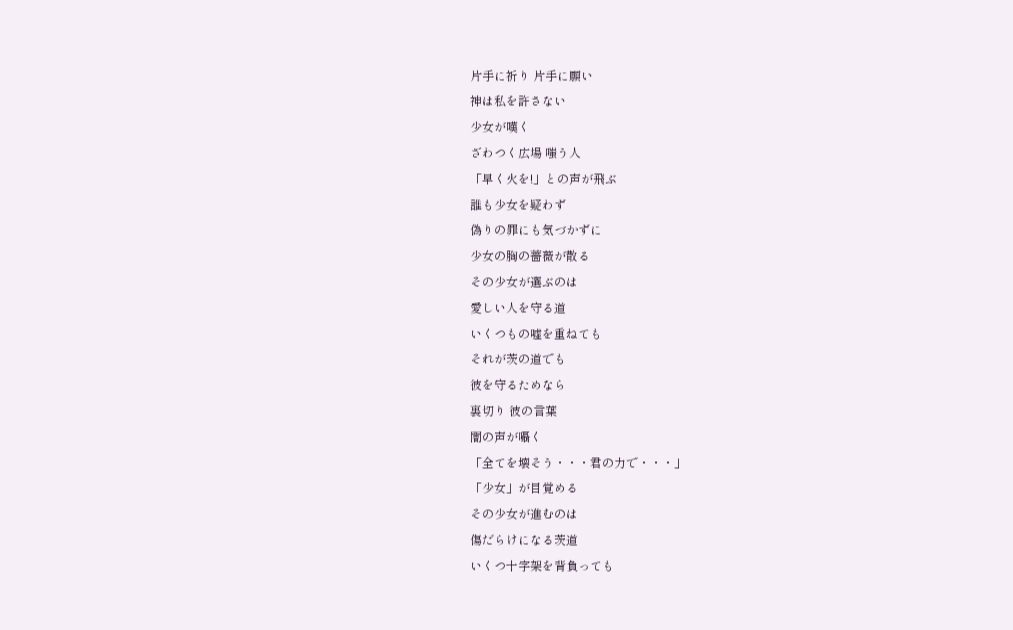片手に祈り 片手に願い
神は私を許さない
少女が嘆く
ざわつく広場 嗤う人
「早く火を!」との声が飛ぶ
誰も少女を疑わず
偽りの罪にも気づかずに
少女の胸の薔薇が散る
その少女が選ぶのは
愛しい人を守る道
いくつもの嘘を重ねても
それが茨の道でも
彼を守るためなら
裏切り 彼の言葉
闇の声が囁く
「全てを壊そう・・・君の力で・・・」
「少女」が目覚める
その少女が進むのは
傷だらけになる茨道
いくつ十字架を背負っても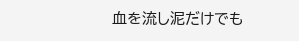血を流し泥だけでも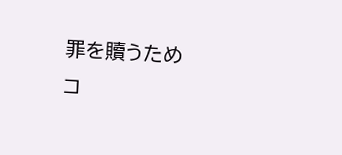罪を贖うため
コ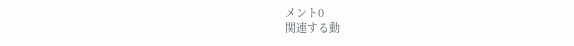メント0
関連する動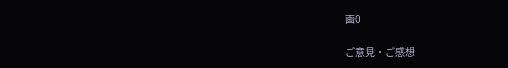画0

ご意見・ご感想